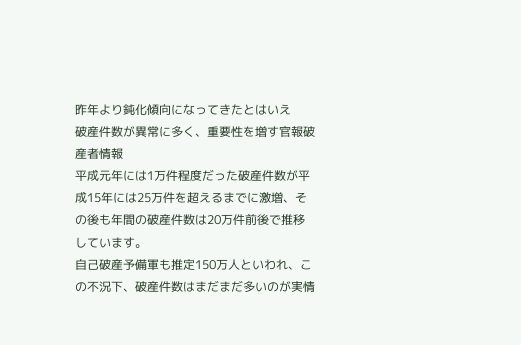昨年より鈍化傾向になってきたとはいえ
破産件数が異常に多く、重要性を増す官報破産者情報
平成元年には1万件程度だった破産件数が平成15年には25万件を超えるまでに激増、その後も年間の破産件数は20万件前後で推移しています。
自己破産予備軍も推定150万人といわれ、この不況下、破産件数はまだまだ多いのが実情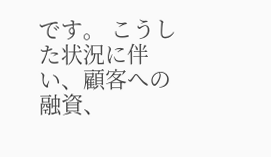です。 こうした状況に伴い、顧客への融資、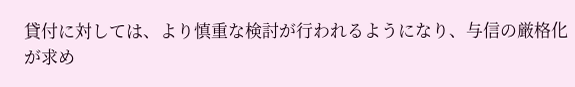貸付に対しては、より慎重な検討が行われるようになり、与信の厳格化が求め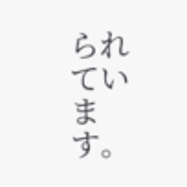られています。